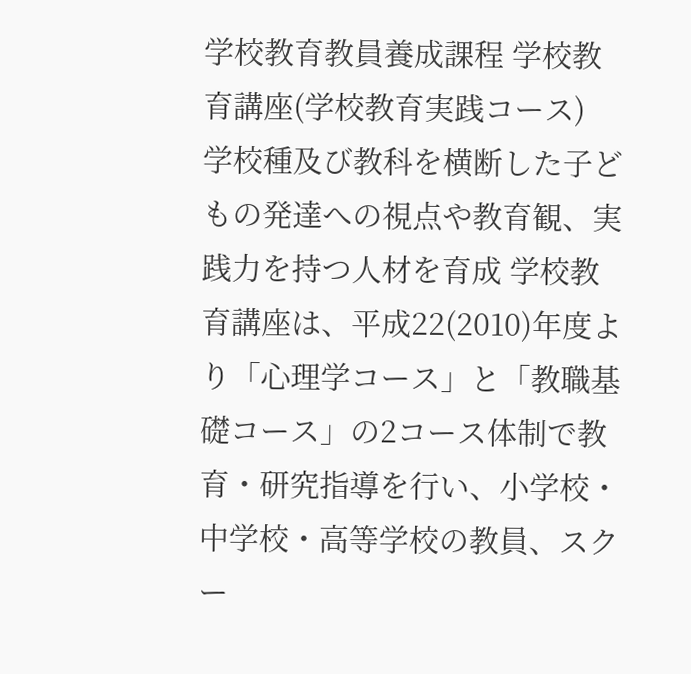学校教育教員養成課程 学校教育講座(学校教育実践コース)
学校種及び教科を横断した子どもの発達への視点や教育観、実践力を持つ人材を育成 学校教育講座は、平成22(2010)年度より「心理学コース」と「教職基礎コース」の2コース体制で教育・研究指導を行い、小学校・中学校・高等学校の教員、スクー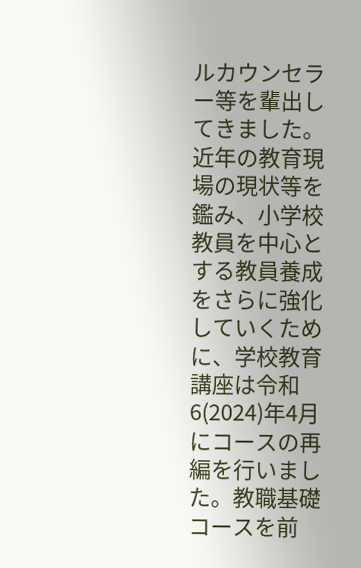ルカウンセラー等を輩出してきました。 近年の教育現場の現状等を鑑み、小学校教員を中心とする教員養成をさらに強化していくために、学校教育講座は令和6(2024)年4月にコースの再編を行いました。教職基礎コースを前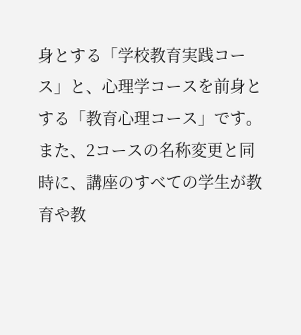身とする「学校教育実践コース」と、心理学コースを前身とする「教育心理コース」です。また、2コースの名称変更と同時に、講座のすべての学生が教育や教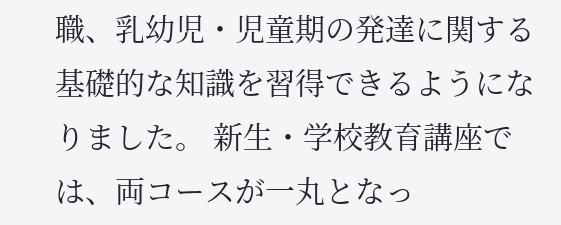職、乳幼児・児童期の発達に関する基礎的な知識を習得できるようになりました。 新生・学校教育講座では、両コースが一丸となっ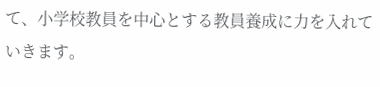て、小学校教員を中心とする教員養成に力を入れていきます。